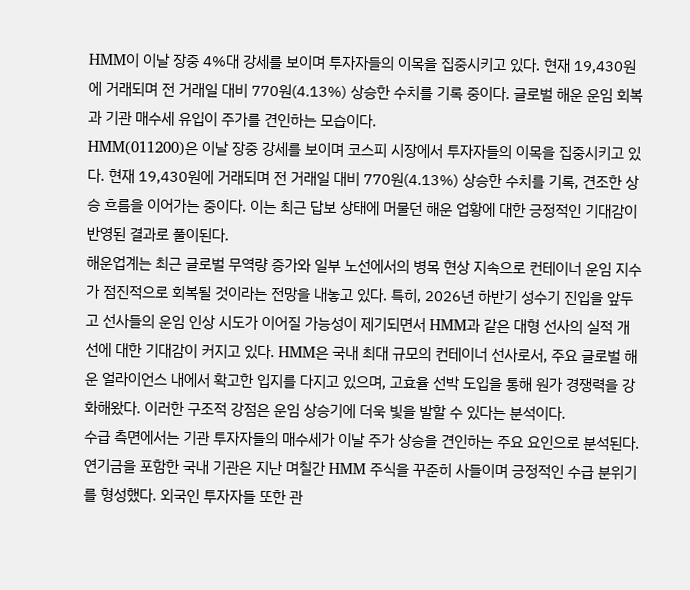HMM이 이날 장중 4%대 강세를 보이며 투자자들의 이목을 집중시키고 있다. 현재 19,430원에 거래되며 전 거래일 대비 770원(4.13%) 상승한 수치를 기록 중이다. 글로벌 해운 운임 회복과 기관 매수세 유입이 주가를 견인하는 모습이다.
HMM(011200)은 이날 장중 강세를 보이며 코스피 시장에서 투자자들의 이목을 집중시키고 있다. 현재 19,430원에 거래되며 전 거래일 대비 770원(4.13%) 상승한 수치를 기록, 견조한 상승 흐름을 이어가는 중이다. 이는 최근 답보 상태에 머물던 해운 업황에 대한 긍정적인 기대감이 반영된 결과로 풀이된다.
해운업계는 최근 글로벌 무역량 증가와 일부 노선에서의 병목 현상 지속으로 컨테이너 운임 지수가 점진적으로 회복될 것이라는 전망을 내놓고 있다. 특히, 2026년 하반기 성수기 진입을 앞두고 선사들의 운임 인상 시도가 이어질 가능성이 제기되면서 HMM과 같은 대형 선사의 실적 개선에 대한 기대감이 커지고 있다. HMM은 국내 최대 규모의 컨테이너 선사로서, 주요 글로벌 해운 얼라이언스 내에서 확고한 입지를 다지고 있으며, 고효율 선박 도입을 통해 원가 경쟁력을 강화해왔다. 이러한 구조적 강점은 운임 상승기에 더욱 빛을 발할 수 있다는 분석이다.
수급 측면에서는 기관 투자자들의 매수세가 이날 주가 상승을 견인하는 주요 요인으로 분석된다. 연기금을 포함한 국내 기관은 지난 며칠간 HMM 주식을 꾸준히 사들이며 긍정적인 수급 분위기를 형성했다. 외국인 투자자들 또한 관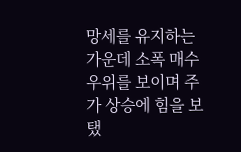망세를 유지하는 가운데 소폭 매수 우위를 보이며 주가 상승에 힘을 보탰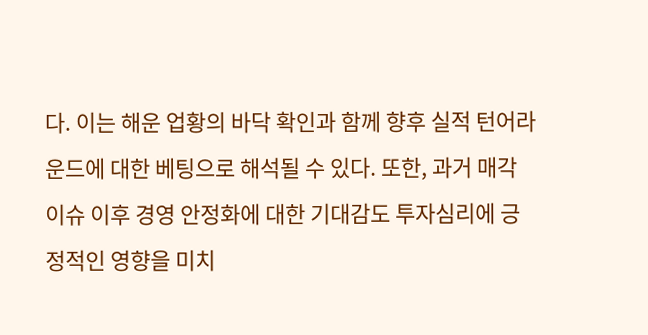다. 이는 해운 업황의 바닥 확인과 함께 향후 실적 턴어라운드에 대한 베팅으로 해석될 수 있다. 또한, 과거 매각 이슈 이후 경영 안정화에 대한 기대감도 투자심리에 긍정적인 영향을 미치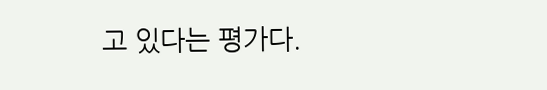고 있다는 평가다.